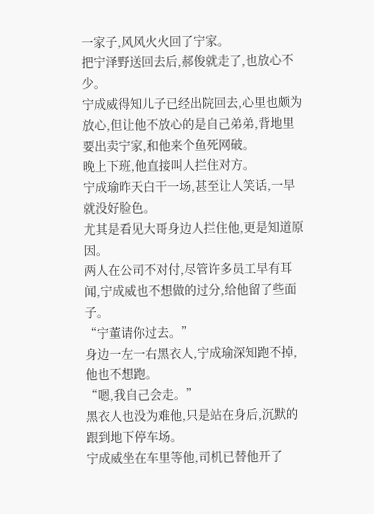一家子,风风火火回了宁家。
把宁泽野送回去后,郝俊就走了,也放心不少。
宁成威得知儿子已经出院回去,心里也颇为放心,但让他不放心的是自己弟弟,背地里要出卖宁家,和他来个鱼死网破。
晚上下班,他直接叫人拦住对方。
宁成瑜昨天白干一场,甚至让人笑话,一早就没好脸色。
尤其是看见大哥身边人拦住他,更是知道原因。
两人在公司不对付,尽管许多员工早有耳闻,宁成威也不想做的过分,给他留了些面子。
“宁董请你过去。”
身边一左一右黑衣人,宁成瑜深知跑不掉,他也不想跑。
“嗯,我自己会走。”
黑衣人也没为难他,只是站在身后,沉默的跟到地下停车场。
宁成威坐在车里等他,司机已替他开了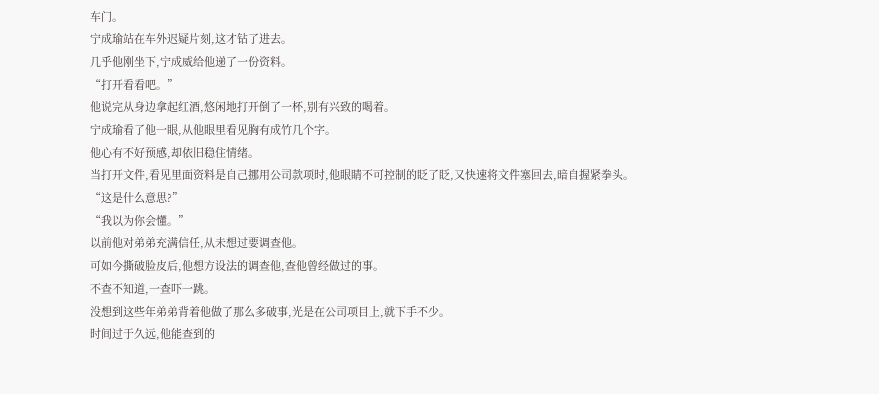车门。
宁成瑜站在车外迟疑片刻,这才钻了进去。
几乎他刚坐下,宁成威给他递了一份资料。
“打开看看吧。”
他说完从身边拿起红酒,悠闲地打开倒了一杯,别有兴致的喝着。
宁成瑜看了他一眼,从他眼里看见胸有成竹几个字。
他心有不好预感,却依旧稳住情绪。
当打开文件,看见里面资料是自己挪用公司款项时,他眼睛不可控制的眨了眨,又快速将文件塞回去,暗自握紧拳头。
“这是什么意思?”
“我以为你会懂。”
以前他对弟弟充满信任,从未想过要调查他。
可如今撕破脸皮后,他想方设法的调查他,查他曾经做过的事。
不查不知道,一查吓一跳。
没想到这些年弟弟背着他做了那么多破事,光是在公司项目上,就下手不少。
时间过于久远,他能查到的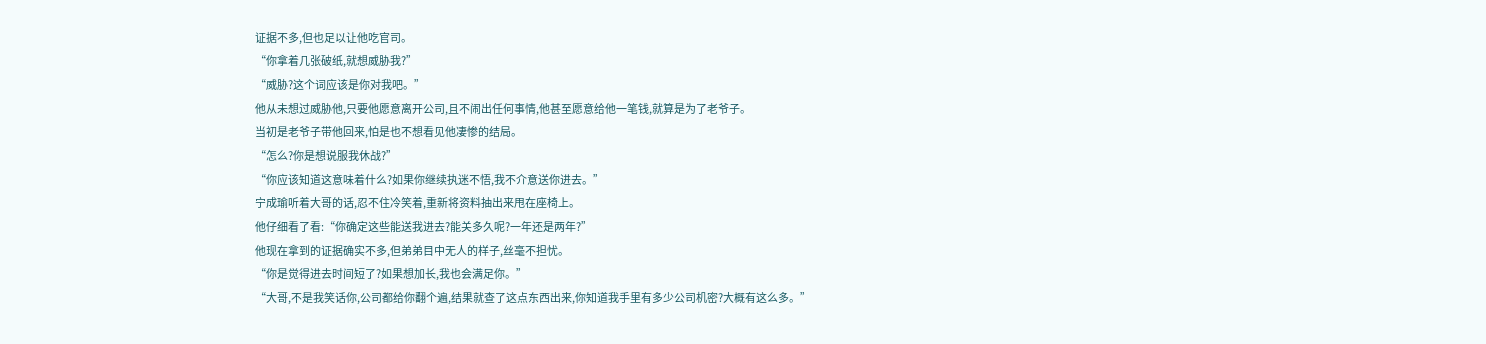证据不多,但也足以让他吃官司。
“你拿着几张破纸,就想威胁我?”
“威胁?这个词应该是你对我吧。”
他从未想过威胁他,只要他愿意离开公司,且不闹出任何事情,他甚至愿意给他一笔钱,就算是为了老爷子。
当初是老爷子带他回来,怕是也不想看见他凄惨的结局。
“怎么?你是想说服我休战?”
“你应该知道这意味着什么?如果你继续执迷不悟,我不介意送你进去。”
宁成瑜听着大哥的话,忍不住冷笑着,重新将资料抽出来甩在座椅上。
他仔细看了看:“你确定这些能送我进去?能关多久呢?一年还是两年?”
他现在拿到的证据确实不多,但弟弟目中无人的样子,丝毫不担忧。
“你是觉得进去时间短了?如果想加长,我也会满足你。”
“大哥,不是我笑话你,公司都给你翻个遍,结果就查了这点东西出来,你知道我手里有多少公司机密?大概有这么多。”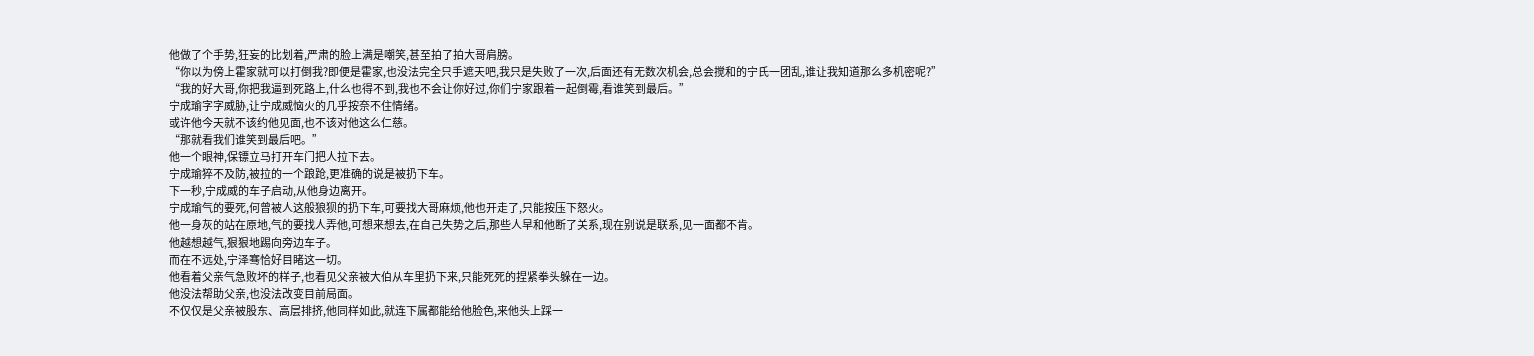他做了个手势,狂妄的比划着,严肃的脸上满是嘲笑,甚至拍了拍大哥肩膀。
“你以为傍上霍家就可以打倒我?即便是霍家,也没法完全只手遮天吧,我只是失败了一次,后面还有无数次机会,总会搅和的宁氏一团乱,谁让我知道那么多机密呢?”
“我的好大哥,你把我逼到死路上,什么也得不到,我也不会让你好过,你们宁家跟着一起倒霉,看谁笑到最后。”
宁成瑜字字威胁,让宁成威恼火的几乎按奈不住情绪。
或许他今天就不该约他见面,也不该对他这么仁慈。
“那就看我们谁笑到最后吧。”
他一个眼神,保镖立马打开车门把人拉下去。
宁成瑜猝不及防,被拉的一个踉跄,更准确的说是被扔下车。
下一秒,宁成威的车子启动,从他身边离开。
宁成瑜气的要死,何曾被人这般狼狈的扔下车,可要找大哥麻烦,他也开走了,只能按压下怒火。
他一身灰的站在原地,气的要找人弄他,可想来想去,在自己失势之后,那些人早和他断了关系,现在别说是联系,见一面都不肯。
他越想越气,狠狠地踢向旁边车子。
而在不远处,宁泽骞恰好目睹这一切。
他看着父亲气急败坏的样子,也看见父亲被大伯从车里扔下来,只能死死的捏紧拳头躲在一边。
他没法帮助父亲,也没法改变目前局面。
不仅仅是父亲被股东、高层排挤,他同样如此,就连下属都能给他脸色,来他头上踩一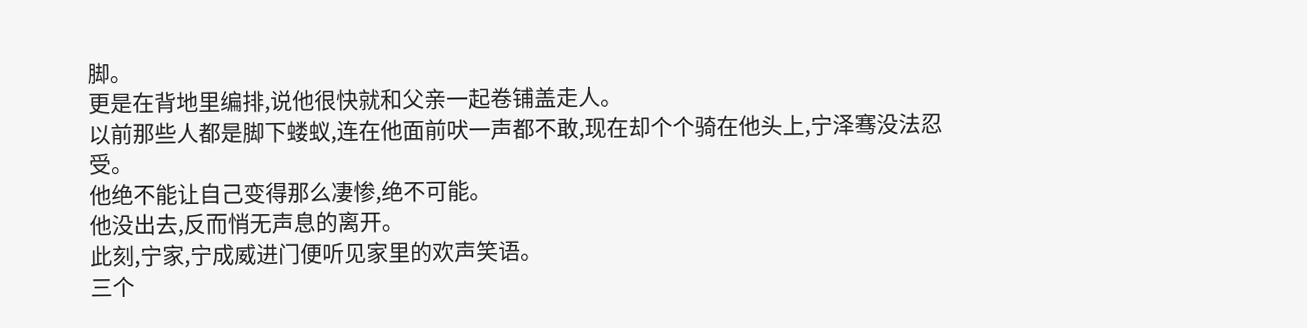脚。
更是在背地里编排,说他很快就和父亲一起卷铺盖走人。
以前那些人都是脚下蝼蚁,连在他面前吠一声都不敢,现在却个个骑在他头上,宁泽骞没法忍受。
他绝不能让自己变得那么凄惨,绝不可能。
他没出去,反而悄无声息的离开。
此刻,宁家,宁成威进门便听见家里的欢声笑语。
三个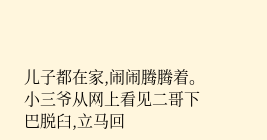儿子都在家,闹闹腾腾着。
小三爷从网上看见二哥下巴脱臼,立马回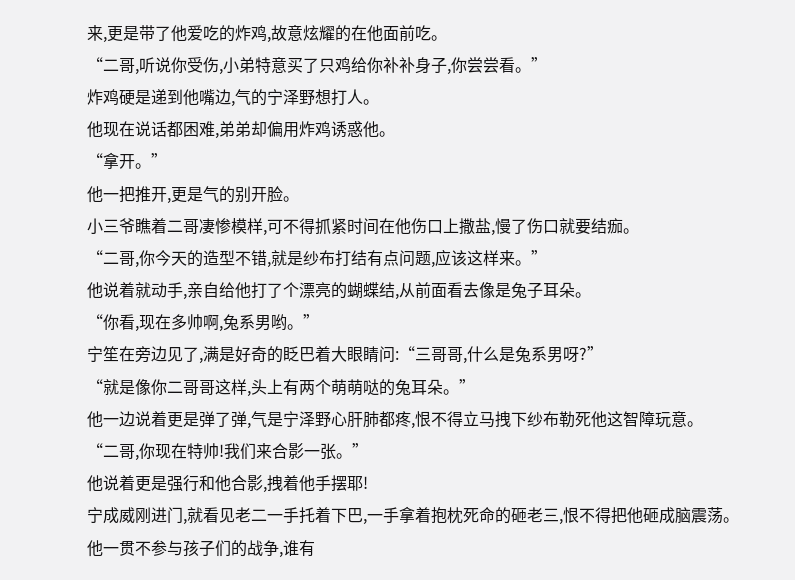来,更是带了他爱吃的炸鸡,故意炫耀的在他面前吃。
“二哥,听说你受伤,小弟特意买了只鸡给你补补身子,你尝尝看。”
炸鸡硬是递到他嘴边,气的宁泽野想打人。
他现在说话都困难,弟弟却偏用炸鸡诱惑他。
“拿开。”
他一把推开,更是气的别开脸。
小三爷瞧着二哥凄惨模样,可不得抓紧时间在他伤口上撒盐,慢了伤口就要结痂。
“二哥,你今天的造型不错,就是纱布打结有点问题,应该这样来。”
他说着就动手,亲自给他打了个漂亮的蝴蝶结,从前面看去像是兔子耳朵。
“你看,现在多帅啊,兔系男哟。”
宁笙在旁边见了,满是好奇的眨巴着大眼睛问:“三哥哥,什么是兔系男呀?”
“就是像你二哥哥这样,头上有两个萌萌哒的兔耳朵。”
他一边说着更是弹了弹,气是宁泽野心肝肺都疼,恨不得立马拽下纱布勒死他这智障玩意。
“二哥,你现在特帅!我们来合影一张。”
他说着更是强行和他合影,拽着他手摆耶!
宁成威刚进门,就看见老二一手托着下巴,一手拿着抱枕死命的砸老三,恨不得把他砸成脑震荡。
他一贯不参与孩子们的战争,谁有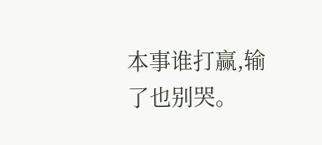本事谁打赢,输了也别哭。